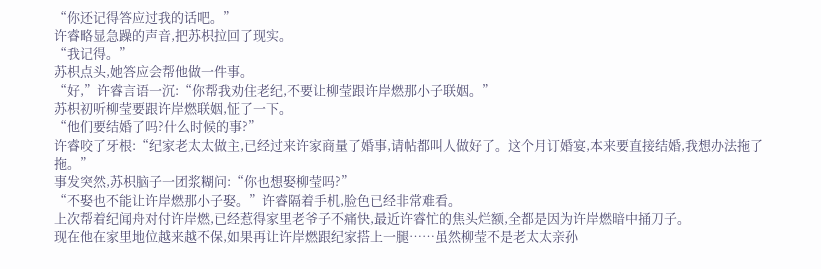“你还记得答应过我的话吧。”
许睿略显急躁的声音,把苏枳拉回了现实。
“我记得。”
苏枳点头,她答应会帮他做一件事。
“好,”许睿言语一沉:“你帮我劝住老纪,不要让柳莹跟许岸燃那小子联姻。”
苏枳初听柳莹要跟许岸燃联姻,怔了一下。
“他们要结婚了吗?什么时候的事?”
许睿咬了牙根:“纪家老太太做主,已经过来许家商量了婚事,请帖都叫人做好了。这个月订婚宴,本来要直接结婚,我想办法拖了拖。”
事发突然,苏枳脑子一团浆糊问:“你也想娶柳莹吗?”
“不娶也不能让许岸燃那小子娶。”许睿隔着手机,脸色已经非常难看。
上次帮着纪闻舟对付许岸燃,已经惹得家里老爷子不痛快,最近许睿忙的焦头烂额,全都是因为许岸燃暗中捅刀子。
现在他在家里地位越来越不保,如果再让许岸燃跟纪家搭上一腿……虽然柳莹不是老太太亲孙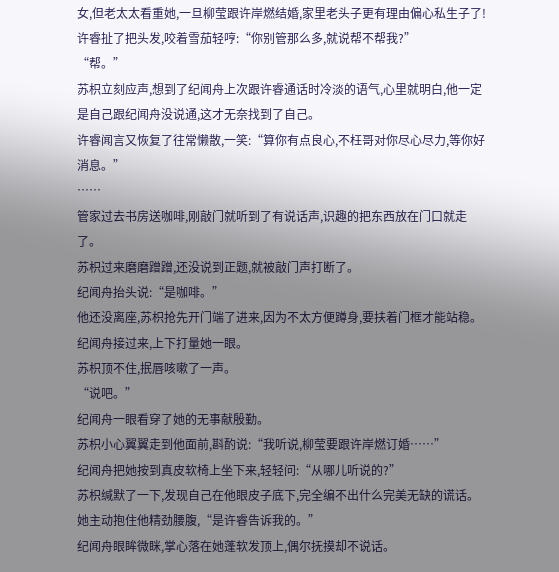女,但老太太看重她,一旦柳莹跟许岸燃结婚,家里老头子更有理由偏心私生子了!
许睿扯了把头发,咬着雪茄轻哼:“你别管那么多,就说帮不帮我?”
“帮。”
苏枳立刻应声,想到了纪闻舟上次跟许睿通话时冷淡的语气,心里就明白,他一定是自己跟纪闻舟没说通,这才无奈找到了自己。
许睿闻言又恢复了往常懒散,一笑:“算你有点良心,不枉哥对你尽心尽力,等你好消息。”
……
管家过去书房送咖啡,刚敲门就听到了有说话声,识趣的把东西放在门口就走了。
苏枳过来磨磨蹭蹭,还没说到正题,就被敲门声打断了。
纪闻舟抬头说:“是咖啡。”
他还没离座,苏枳抢先开门端了进来,因为不太方便蹲身,要扶着门框才能站稳。
纪闻舟接过来,上下打量她一眼。
苏枳顶不住,抿唇咳嗽了一声。
“说吧。”
纪闻舟一眼看穿了她的无事献殷勤。
苏枳小心翼翼走到他面前,斟酌说:“我听说,柳莹要跟许岸燃订婚……”
纪闻舟把她按到真皮软椅上坐下来,轻轻问:“从哪儿听说的?”
苏枳缄默了一下,发现自己在他眼皮子底下,完全编不出什么完美无缺的谎话。
她主动抱住他精劲腰腹,“是许睿告诉我的。”
纪闻舟眼眸微眯,掌心落在她蓬软发顶上,偶尔抚摸却不说话。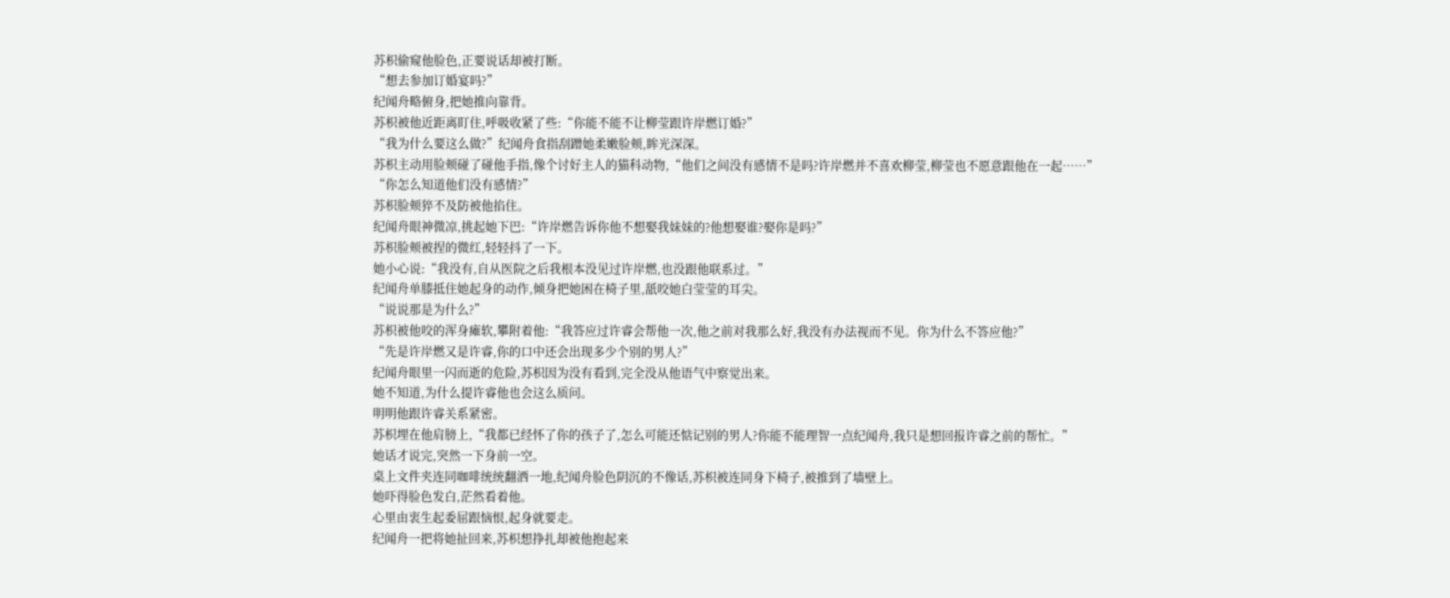苏枳偷窥他脸色,正要说话却被打断。
“想去参加订婚宴吗?”
纪闻舟略俯身,把她推向靠背。
苏枳被他近距离盯住,呼吸收紧了些:“你能不能不让柳莹跟许岸燃订婚?”
“我为什么要这么做?”纪闻舟食指刮蹭她柔嫩脸颊,眸光深深。
苏枳主动用脸颊碰了碰他手指,像个讨好主人的猫科动物,“他们之间没有感情不是吗?许岸燃并不喜欢柳莹,柳莹也不愿意跟他在一起……”
“你怎么知道他们没有感情?”
苏枳脸颊猝不及防被他掐住。
纪闻舟眼神微凉,挑起她下巴:“许岸燃告诉你他不想娶我妹妹的?他想娶谁?娶你是吗?”
苏枳脸颊被捏的微红,轻轻抖了一下。
她小心说:“我没有,自从医院之后我根本没见过许岸燃,也没跟他联系过。”
纪闻舟单膝抵住她起身的动作,倾身把她困在椅子里,舐咬她白莹莹的耳尖。
“说说那是为什么?”
苏枳被他咬的浑身瘫软,攀附着他:“我答应过许睿会帮他一次,他之前对我那么好,我没有办法视而不见。你为什么不答应他?”
“先是许岸燃又是许睿,你的口中还会出现多少个别的男人?”
纪闻舟眼里一闪而逝的危险,苏枳因为没有看到,完全没从他语气中察觉出来。
她不知道,为什么提许睿他也会这么质问。
明明他跟许睿关系紧密。
苏枳埋在他肩膀上,“我都已经怀了你的孩子了,怎么可能还惦记别的男人?你能不能理智一点纪闻舟,我只是想回报许睿之前的帮忙。”
她话才说完,突然一下身前一空。
桌上文件夹连同咖啡统统翻洒一地,纪闻舟脸色阴沉的不像话,苏枳被连同身下椅子,被推到了墙壁上。
她吓得脸色发白,茫然看着他。
心里由衷生起委屈跟恼恨,起身就要走。
纪闻舟一把将她扯回来,苏枳想挣扎却被他抱起来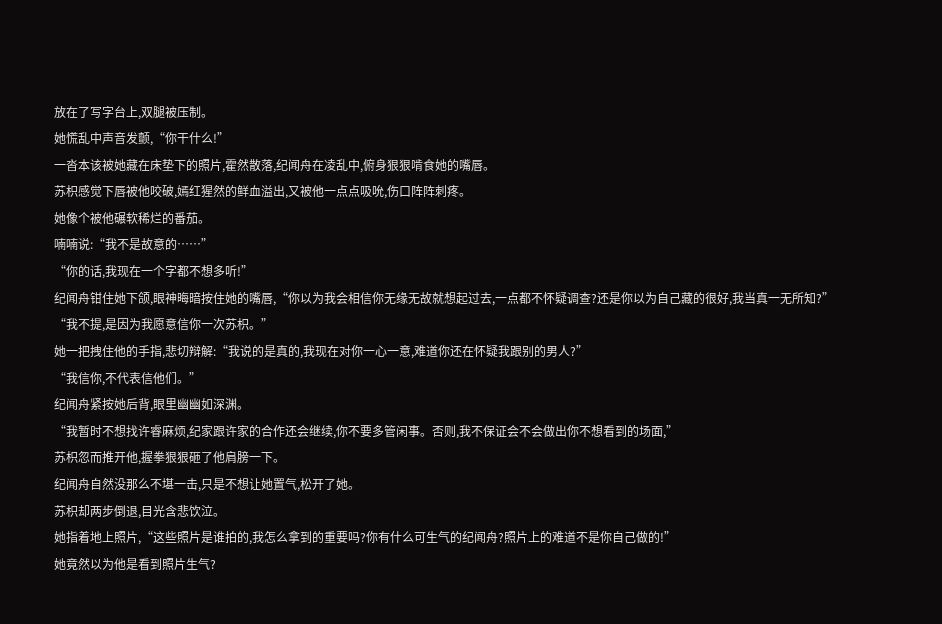放在了写字台上,双腿被压制。
她慌乱中声音发颤,“你干什么!”
一沓本该被她藏在床垫下的照片,霍然散落,纪闻舟在凌乱中,俯身狠狠啃食她的嘴唇。
苏枳感觉下唇被他咬破,嫣红猩然的鲜血溢出,又被他一点点吸吮,伤口阵阵刺疼。
她像个被他碾软稀烂的番茄。
喃喃说:“我不是故意的……”
“你的话,我现在一个字都不想多听!”
纪闻舟钳住她下颌,眼神晦暗按住她的嘴唇,“你以为我会相信你无缘无故就想起过去,一点都不怀疑调查?还是你以为自己藏的很好,我当真一无所知?”
“我不提,是因为我愿意信你一次苏枳。”
她一把拽住他的手指,悲切辩解:“我说的是真的,我现在对你一心一意,难道你还在怀疑我跟别的男人?”
“我信你,不代表信他们。”
纪闻舟紧按她后背,眼里幽幽如深渊。
“我暂时不想找许睿麻烦,纪家跟许家的合作还会继续,你不要多管闲事。否则,我不保证会不会做出你不想看到的场面,”
苏枳忽而推开他,握拳狠狠砸了他肩膀一下。
纪闻舟自然没那么不堪一击,只是不想让她置气,松开了她。
苏枳却两步倒退,目光含悲饮泣。
她指着地上照片,“这些照片是谁拍的,我怎么拿到的重要吗?你有什么可生气的纪闻舟?照片上的难道不是你自己做的!”
她竟然以为他是看到照片生气?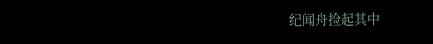纪闻舟捡起其中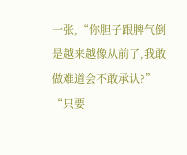一张,“你胆子跟脾气倒是越来越像从前了,我敢做难道会不敢承认?”
“只要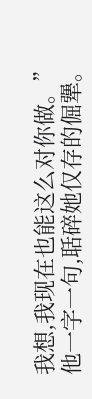我想,我现在也能这么对你做。”
他一字一句,聒碎她仅存的倔犟。